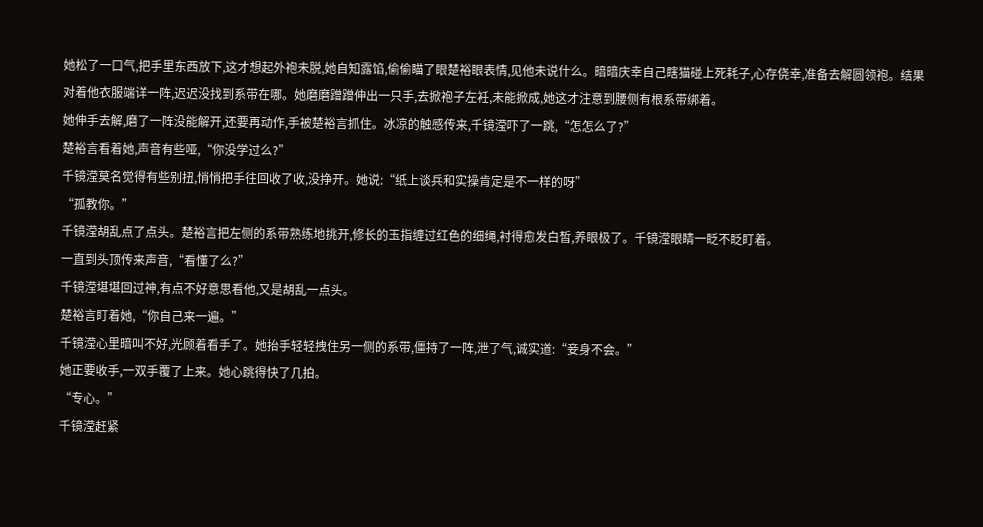她松了一口气,把手里东西放下,这才想起外袍未脱,她自知露馅,偷偷瞄了眼楚裕眼表情,见他未说什么。暗暗庆幸自己瞎猫碰上死耗子,心存侥幸,准备去解圆领袍。结果对着他衣服端详一阵,迟迟没找到系带在哪。她磨磨蹭蹭伸出一只手,去掀袍子左衽,未能掀成,她这才注意到腰侧有根系带绑着。
她伸手去解,磨了一阵没能解开,还要再动作,手被楚裕言抓住。冰凉的触感传来,千镜滢吓了一跳,“怎怎么了?”
楚裕言看着她,声音有些哑,“你没学过么?”
千镜滢莫名觉得有些别扭,悄悄把手往回收了收,没挣开。她说:“纸上谈兵和实操肯定是不一样的呀”
“孤教你。”
千镜滢胡乱点了点头。楚裕言把左侧的系带熟练地挑开,修长的玉指缠过红色的细绳,衬得愈发白皙,养眼极了。千镜滢眼睛一眨不眨盯着。
一直到头顶传来声音,“看懂了么?”
千镜滢堪堪回过神,有点不好意思看他,又是胡乱一点头。
楚裕言盯着她,“你自己来一遍。”
千镜滢心里暗叫不好,光顾着看手了。她抬手轻轻拽住另一侧的系带,僵持了一阵,泄了气,诚实道:“妾身不会。”
她正要收手,一双手覆了上来。她心跳得快了几拍。
“专心。”
千镜滢赶紧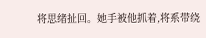将思绪扯回。她手被他抓着,将系带绕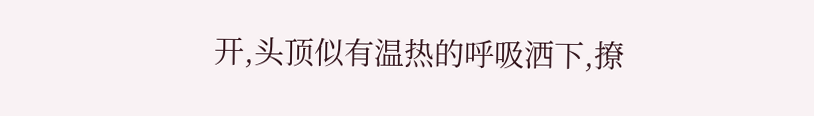开,头顶似有温热的呼吸洒下,撩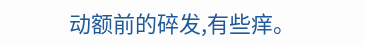动额前的碎发,有些痒。